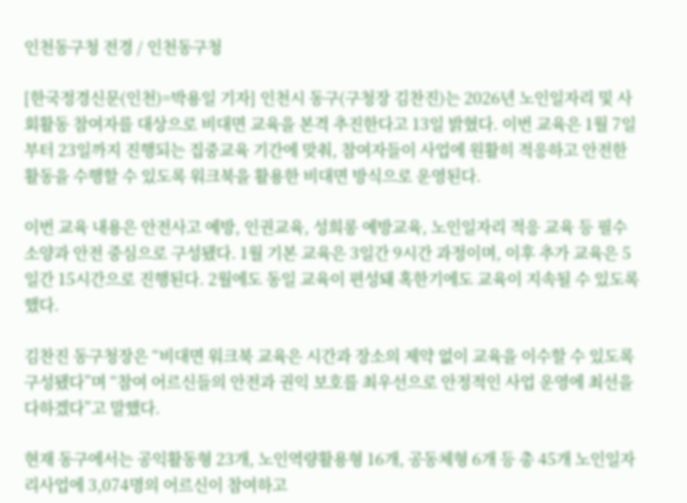인천동구청 전경 / 인천동구청

[한국정경신문(인천)=박용일 기자] 인천시 동구(구청장 김찬진)는 2026년 노인일자리 및 사회활동 참여자를 대상으로 비대면 교육을 본격 추진한다고 13일 밝혔다. 이번 교육은 1월 7일부터 23일까지 진행되는 집중교육 기간에 맞춰, 참여자들이 사업에 원활히 적응하고 안전한 활동을 수행할 수 있도록 워크북을 활용한 비대면 방식으로 운영된다.

이번 교육 내용은 안전사고 예방, 인권교육, 성희롱 예방교육, 노인일자리 적응 교육 등 필수 소양과 안전 중심으로 구성됐다. 1월 기본 교육은 3일간 9시간 과정이며, 이후 추가 교육은 5일간 15시간으로 진행된다. 2월에도 동일 교육이 편성돼 혹한기에도 교육이 지속될 수 있도록 했다.

김찬진 동구청장은 “비대면 워크북 교육은 시간과 장소의 제약 없이 교육을 이수할 수 있도록 구성됐다”며 “참여 어르신들의 안전과 권익 보호를 최우선으로 안정적인 사업 운영에 최선을 다하겠다”고 말했다.

현재 동구에서는 공익활동형 23개, 노인역량활용형 16개, 공동체형 6개 등 총 45개 노인일자리사업에 3,074명의 어르신이 참여하고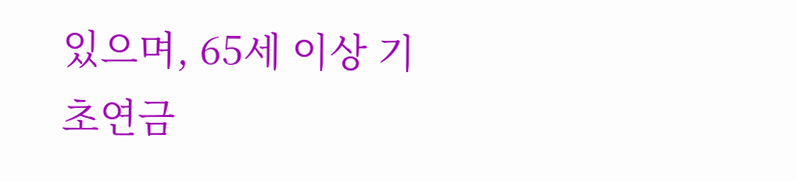있으며, 65세 이상 기초연금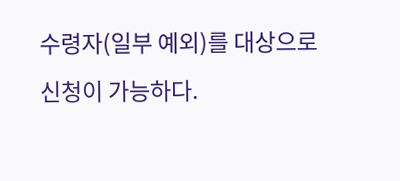수령자(일부 예외)를 대상으로 신청이 가능하다.